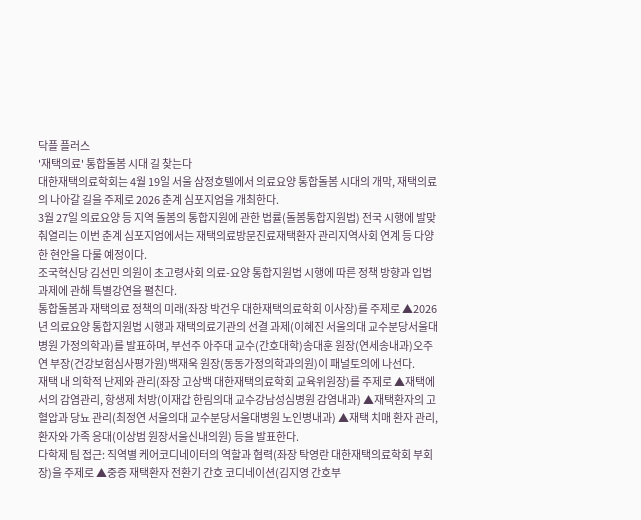닥플 플러스
'재택의료' 통합돌봄 시대 길 찾는다
대한재택의료학회는 4월 19일 서울 삼정호텔에서 의료요양 통합돌봄 시대의 개막, 재택의료의 나아갈 길을 주제로 2026 춘계 심포지엄을 개최한다.
3월 27일 의료요양 등 지역 돌봄의 통합지원에 관한 법률(돌봄통합지원법) 전국 시행에 발맞춰열리는 이번 춘계 심포지엄에서는 재택의료방문진료재택환자 관리지역사회 연계 등 다양한 현안을 다룰 예정이다.
조국혁신당 김선민 의원이 초고령사회 의료-요양 통합지원법 시행에 따른 정책 방향과 입법 과제에 관해 특별강연을 펼친다.
통합돌봄과 재택의료 정책의 미래(좌장 박건우 대한재택의료학회 이사장)를 주제로 ▲2026년 의료요양 통합지원법 시행과 재택의료기관의 선결 과제(이혜진 서울의대 교수분당서울대병원 가정의학과)를 발표하며, 부선주 아주대 교수(간호대학)송대훈 원장(연세송내과)오주연 부장(건강보험심사평가원)백재욱 원장(동동가정의학과의원)이 패널토의에 나선다.
재택 내 의학적 난제와 관리(좌장 고상백 대한재택의료학회 교육위원장)를 주제로 ▲재택에서의 감염관리, 항생제 처방(이재갑 한림의대 교수강남성심병원 감염내과) ▲재택환자의 고혈압과 당뇨 관리(최정연 서울의대 교수분당서울대병원 노인병내과) ▲재택 치매 환자 관리, 환자와 가족 응대(이상범 원장서울신내의원) 등을 발표한다.
다학제 팀 접근: 직역별 케어코디네이터의 역할과 협력(좌장 탁영란 대한재택의료학회 부회장)을 주제로 ▲중증 재택환자 전환기 간호 코디네이션(김지영 간호부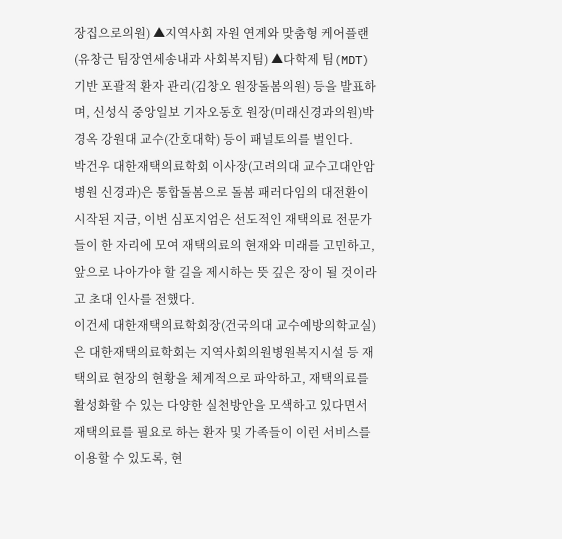장집으로의원) ▲지역사회 자원 연계와 맞춤형 케어플랜(유창근 팀장연세송내과 사회복지팀) ▲다학제 팀(MDT) 기반 포괄적 환자 관리(김창오 원장돌봄의원) 등을 발표하며, 신성식 중앙일보 기자오동호 원장(미래신경과의원)박경옥 강원대 교수(간호대학) 등이 패널토의를 벌인다.
박건우 대한재택의료학회 이사장(고려의대 교수고대안암병원 신경과)은 통합돌봄으로 돌봄 패러다임의 대전환이 시작된 지금, 이번 심포지엄은 선도적인 재택의료 전문가들이 한 자리에 모여 재택의료의 현재와 미래를 고민하고, 앞으로 나아가야 할 길을 제시하는 뜻 깊은 장이 될 것이라고 초대 인사를 전했다.
이건세 대한재택의료학회장(건국의대 교수예방의학교실)은 대한재택의료학회는 지역사회의원병원복지시설 등 재택의료 현장의 현황을 체계적으로 파악하고, 재택의료를 활성화할 수 있는 다양한 실천방안을 모색하고 있다면서 재택의료를 필요로 하는 환자 및 가족들이 이런 서비스를 이용할 수 있도록, 현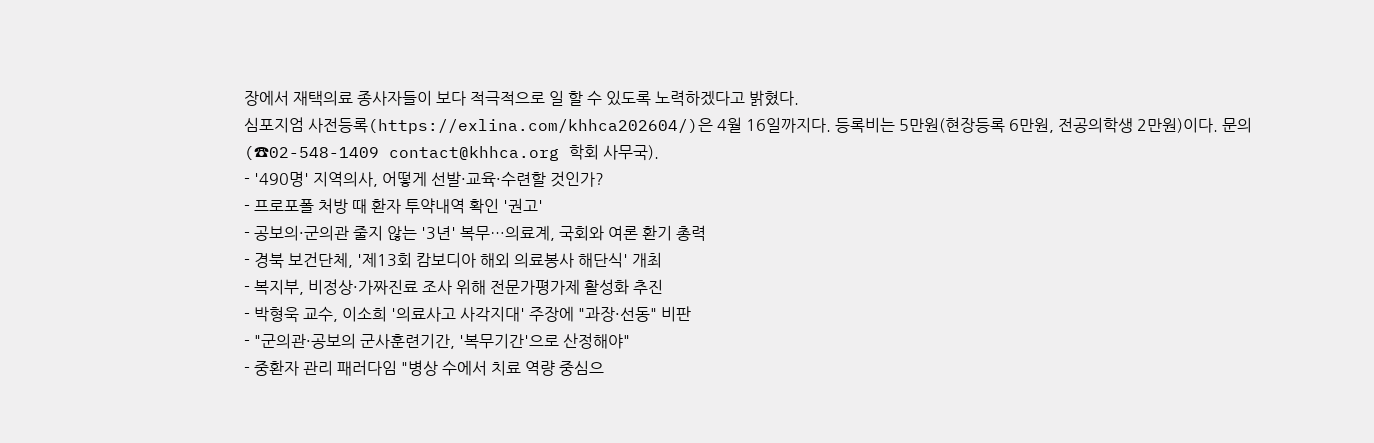장에서 재택의료 종사자들이 보다 적극적으로 일 할 수 있도록 노력하겠다고 밝혔다.
심포지엄 사전등록(https://exlina.com/khhca202604/)은 4월 16일까지다. 등록비는 5만원(현장등록 6만원, 전공의학생 2만원)이다. 문의(☎02-548-1409 contact@khhca.org 학회 사무국).
- '490명' 지역의사, 어떻게 선발·교육·수련할 것인가?
- 프로포폴 처방 때 환자 투약내역 확인 '권고'
- 공보의·군의관 줄지 않는 '3년' 복무…의료계, 국회와 여론 환기 총력
- 경북 보건단체, '제13회 캄보디아 해외 의료봉사 해단식' 개최
- 복지부, 비정상·가짜진료 조사 위해 전문가평가제 활성화 추진
- 박형욱 교수, 이소희 '의료사고 사각지대' 주장에 "과장·선동" 비판
- "군의관·공보의 군사훈련기간, '복무기간'으로 산정해야"
- 중환자 관리 패러다임 "병상 수에서 치료 역량 중심으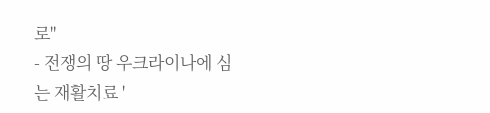로"
- 전쟁의 땅 우크라이나에 심는 재활치료 '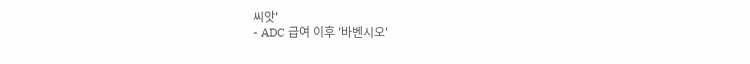씨앗'
- ADC 급여 이후 '바벤시오'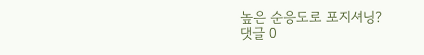높은 순응도로 포지셔닝?
댓글 0